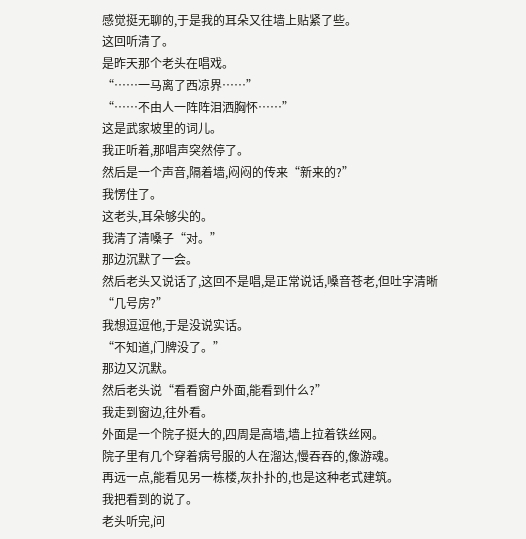感觉挺无聊的,于是我的耳朵又往墙上贴紧了些。
这回听清了。
是昨天那个老头在唱戏。
“……一马离了西凉界……”
“……不由人一阵阵泪洒胸怀……”
这是武家坡里的词儿。
我正听着,那唱声突然停了。
然后是一个声音,隔着墙,闷闷的传来“新来的?”
我愣住了。
这老头,耳朵够尖的。
我清了清嗓子“对。”
那边沉默了一会。
然后老头又说话了,这回不是唱,是正常说话,嗓音苍老,但吐字清晰“几号房?”
我想逗逗他,于是没说实话。
“不知道,门牌没了。”
那边又沉默。
然后老头说“看看窗户外面,能看到什么?”
我走到窗边,往外看。
外面是一个院子挺大的,四周是高墙,墙上拉着铁丝网。
院子里有几个穿着病号服的人在溜达,慢吞吞的,像游魂。
再远一点,能看见另一栋楼,灰扑扑的,也是这种老式建筑。
我把看到的说了。
老头听完,问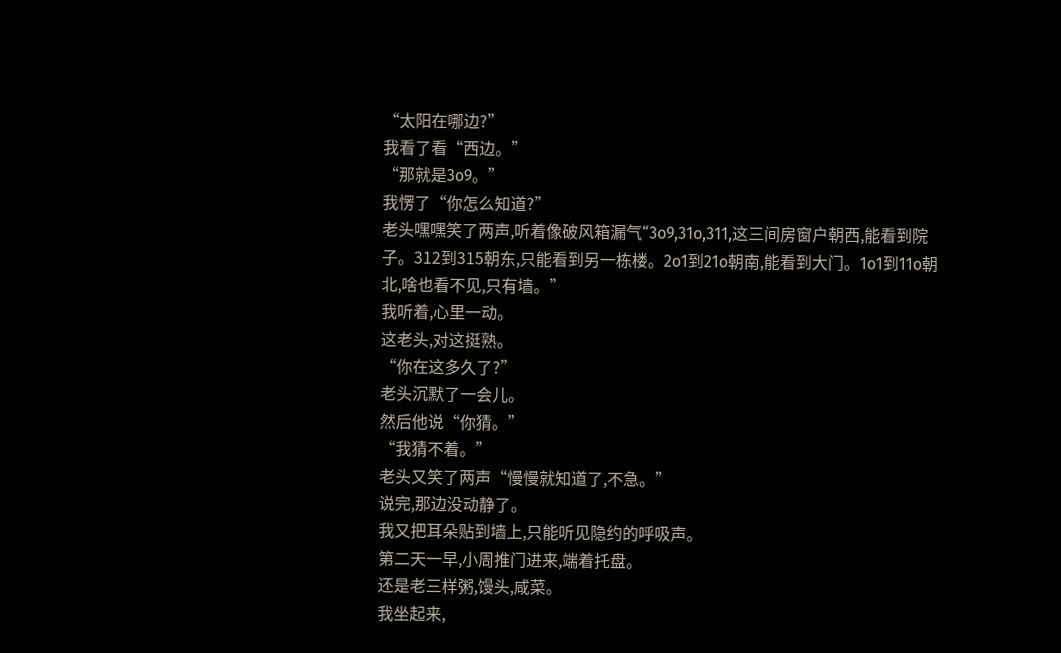“太阳在哪边?”
我看了看“西边。”
“那就是3o9。”
我愣了“你怎么知道?”
老头嘿嘿笑了两声,听着像破风箱漏气“3o9,31o,311,这三间房窗户朝西,能看到院子。312到315朝东,只能看到另一栋楼。2o1到21o朝南,能看到大门。1o1到11o朝北,啥也看不见,只有墙。”
我听着,心里一动。
这老头,对这挺熟。
“你在这多久了?”
老头沉默了一会儿。
然后他说“你猜。”
“我猜不着。”
老头又笑了两声“慢慢就知道了,不急。”
说完,那边没动静了。
我又把耳朵贴到墙上,只能听见隐约的呼吸声。
第二天一早,小周推门进来,端着托盘。
还是老三样粥,馒头,咸菜。
我坐起来,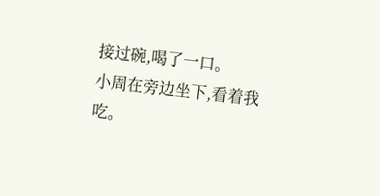接过碗,喝了一口。
小周在旁边坐下,看着我吃。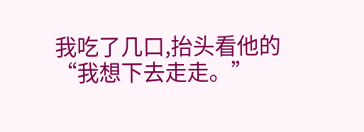我吃了几口,抬头看他的“我想下去走走。”